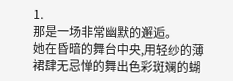1.
那是一场非常幽默的邂逅。
她在昏暗的舞台中央,用轻纱的薄裙肆无忌惮的舞出色彩斑斓的蝴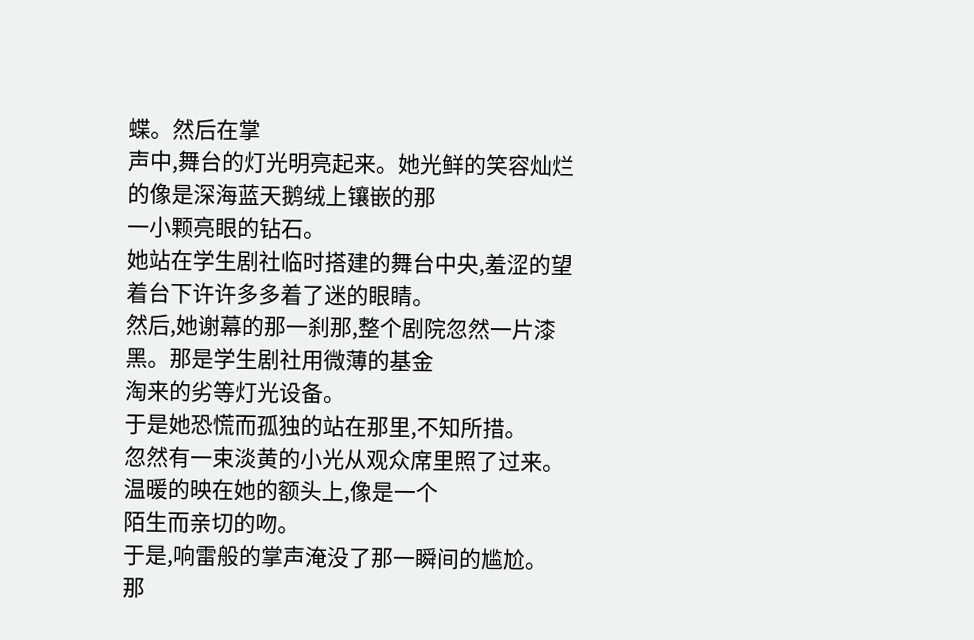蝶。然后在掌
声中,舞台的灯光明亮起来。她光鲜的笑容灿烂的像是深海蓝天鹅绒上镶嵌的那
一小颗亮眼的钻石。
她站在学生剧社临时搭建的舞台中央,羞涩的望着台下许许多多着了迷的眼睛。
然后,她谢幕的那一刹那,整个剧院忽然一片漆黑。那是学生剧社用微薄的基金
淘来的劣等灯光设备。
于是她恐慌而孤独的站在那里,不知所措。
忽然有一束淡黄的小光从观众席里照了过来。温暖的映在她的额头上,像是一个
陌生而亲切的吻。
于是,响雷般的掌声淹没了那一瞬间的尴尬。
那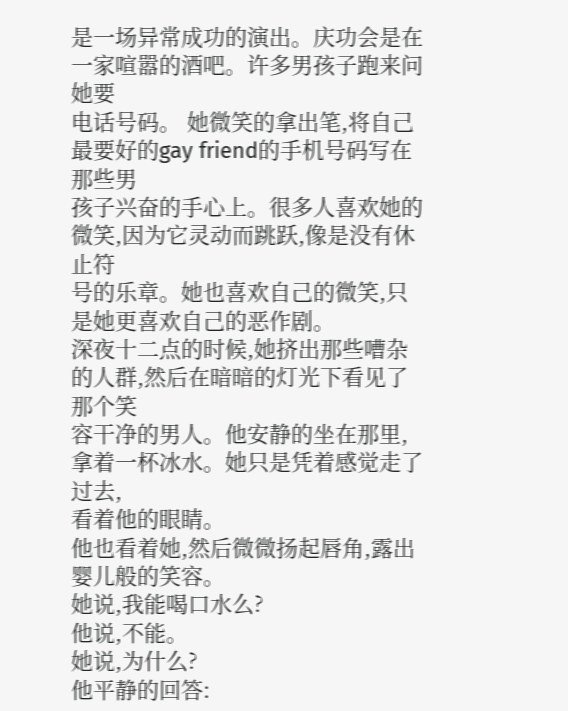是一场异常成功的演出。庆功会是在一家喧嚣的酒吧。许多男孩子跑来问她要
电话号码。 她微笑的拿出笔,将自己最要好的gay friend的手机号码写在那些男
孩子兴奋的手心上。很多人喜欢她的微笑,因为它灵动而跳跃,像是没有休止符
号的乐章。她也喜欢自己的微笑,只是她更喜欢自己的恶作剧。
深夜十二点的时候,她挤出那些嘈杂的人群,然后在暗暗的灯光下看见了那个笑
容干净的男人。他安静的坐在那里,拿着一杯冰水。她只是凭着感觉走了过去,
看着他的眼睛。
他也看着她,然后微微扬起唇角,露出婴儿般的笑容。
她说,我能喝口水么?
他说,不能。
她说,为什么?
他平静的回答: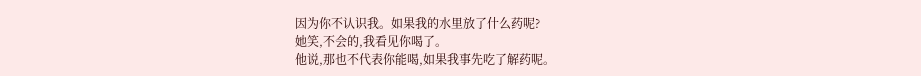因为你不认识我。如果我的水里放了什么药呢?
她笑,不会的,我看见你喝了。
他说,那也不代表你能喝,如果我事先吃了解药呢。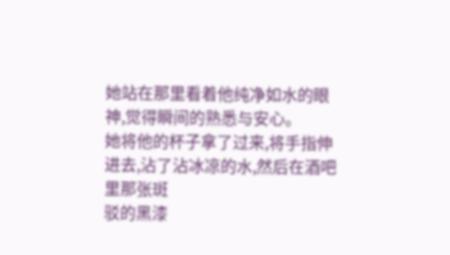她站在那里看着他纯净如水的眼神,觉得瞬间的熟悉与安心。
她将他的杯子拿了过来,将手指伸进去,沾了沾冰凉的水,然后在酒吧里那张斑
驳的黑漆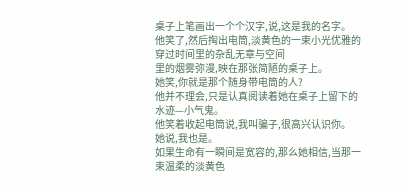桌子上笔画出一个个汉字,说,这是我的名字。
他笑了,然后掏出电筒,淡黄色的一束小光优雅的穿过时间里的杂乱无章与空间
里的烟雾弥漫,映在那张简陋的桌子上。
她笑,你就是那个随身带电筒的人?
他并不理会,只是认真阅读着她在桌子上留下的水迹—小气鬼。
他笑着收起电筒说,我叫骗子,很高兴认识你。
她说,我也是。
如果生命有一瞬间是宽容的,那么她相信,当那一束温柔的淡黄色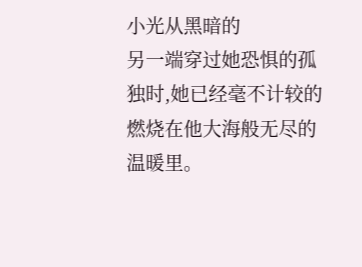小光从黑暗的
另一端穿过她恐惧的孤独时,她已经毫不计较的燃烧在他大海般无尽的温暖里。